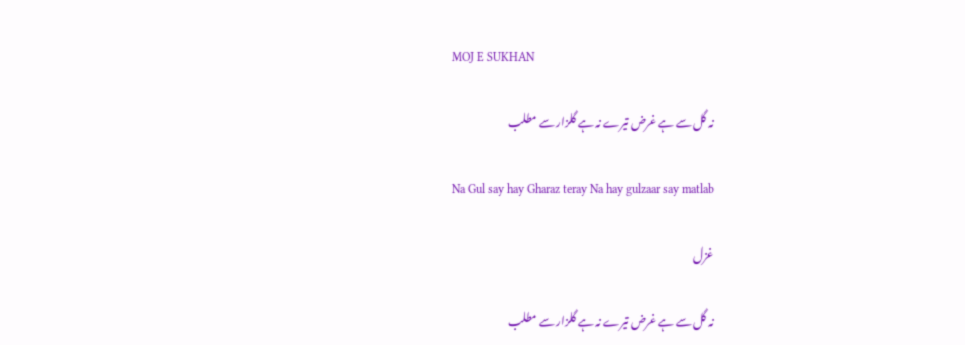MOJ E SUKHAN

نہ گل سے ہے غرض تیرے نہ ہے گلزار سے مطلب

Na Gul say hay Gharaz teray Na hay gulzaar say matlab

غزل

نہ گل سے ہے غرض تیرے نہ ہے گلزار سے مطلب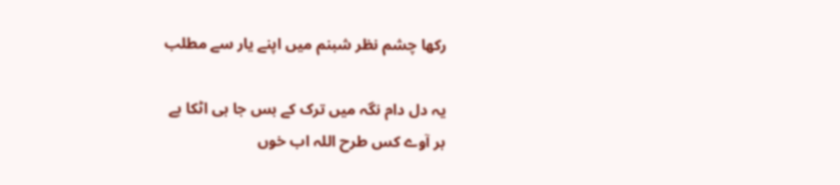رکھا چشم نظر شبنم میں اپنے یار سے مطلب

یہ دل دام نگہ میں ترک کے بس جا ہی اٹکا ہے
بر آوے کس طرح اللہ اب خوں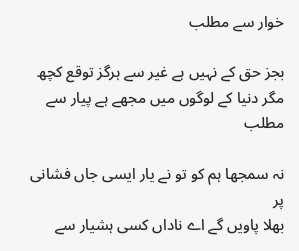خوار سے مطلب

بجز حق کے نہیں ہے غیر سے ہرگز توقع کچھ
مگر دنیا کے لوگوں میں مجھے ہے پیار سے مطلب

نہ سمجھا ہم کو تو نے یار ایسی جاں فشانی پر
بھلا پاویں گے اے ناداں کسی ہشیار سے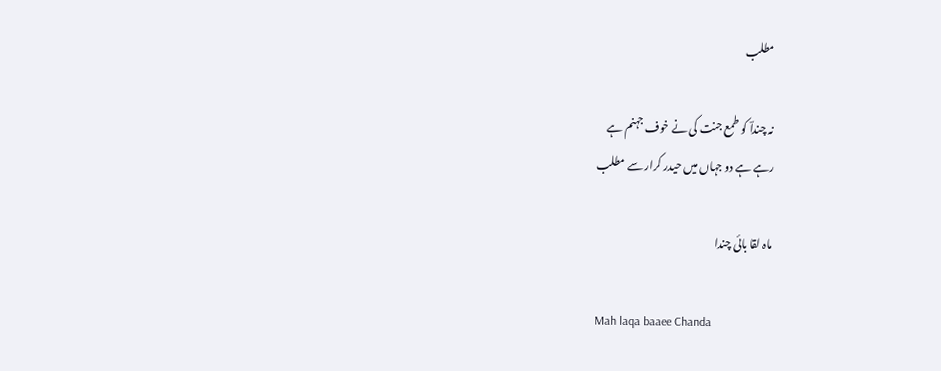مطلب

نہ چنداؔ کو طمع جنت کی نے خوف جہنم ہے
رہے ہے دو جہاں میں حیدر کرار سے مطلب

ماہ لقا بائی چندا

Mah laqa baaee Chanda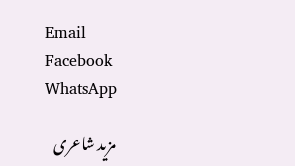Email
Facebook
WhatsApp

مزید شاعری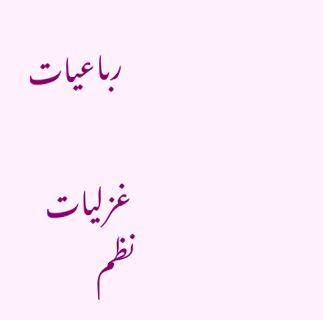رباعیات

غزلیات
نظم